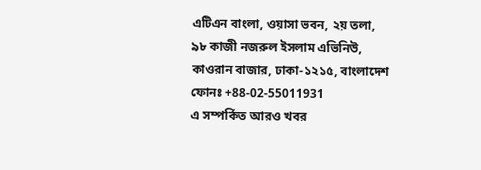এটিএন বাংলা, ওয়াসা ভবন, ২য় তলা, ৯৮ কাজী নজরুল ইসলাম এভিনিউ, কাওরান বাজার, ঢাকা-১২১৫, বাংলাদেশ
ফোনঃ +88-02-55011931
এ সম্পর্কিত আরও খবর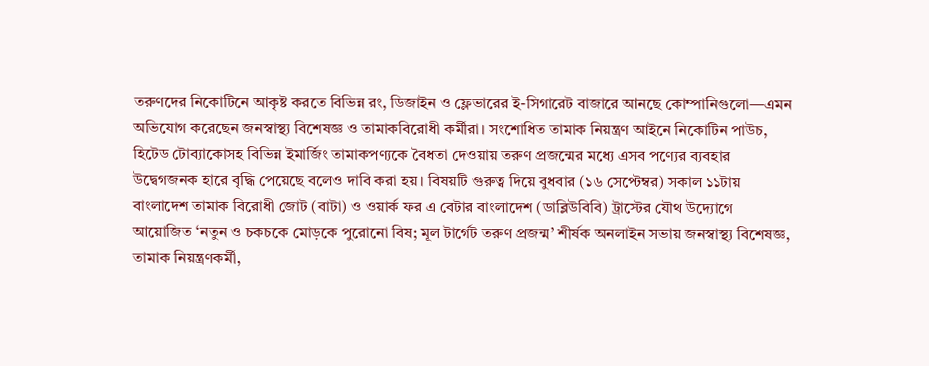তরুণদের নিকোটিনে আকৃষ্ট করতে বিভিন্ন রং, ডিজাইন ও ফ্লেভারের ই-সিগারেট বাজারে আনছে কোম্পানিগুলো—এমন অভিযোগ করেছেন জনস্বাস্থ্য বিশেষজ্ঞ ও তামাকবিরোধী কর্মীরা। সংশোধিত তামাক নিয়ন্ত্রণ আইনে নিকোটিন পাউচ, হিটেড টোব্যাকোসহ বিভিন্ন ইমার্জিং তামাকপণ্যকে বৈধতা দেওয়ায় তরুণ প্রজন্মের মধ্যে এসব পণ্যের ব্যবহার উদ্বেগজনক হারে বৃদ্ধি পেয়েছে বলেও দাবি করা হয়। বিষয়টি গুরুত্ব দিয়ে বুধবার (১৬ সেপ্টেম্বর) সকাল ১১টায় বাংলাদেশ তামাক বিরোধী জোট (বাটা) ও ওয়ার্ক ফর এ বেটার বাংলাদেশ (ডাব্লিউবিবি) ট্রাস্টের যৌথ উদ্যোগে আয়োজিত ‘নতুন ও চকচকে মোড়কে পুরোনো বিষ; মূল টার্গেট তরুণ প্রজন্ম’ শীর্ষক অনলাইন সভায় জনস্বাস্থ্য বিশেষজ্ঞ, তামাক নিয়ন্ত্রণকর্মী,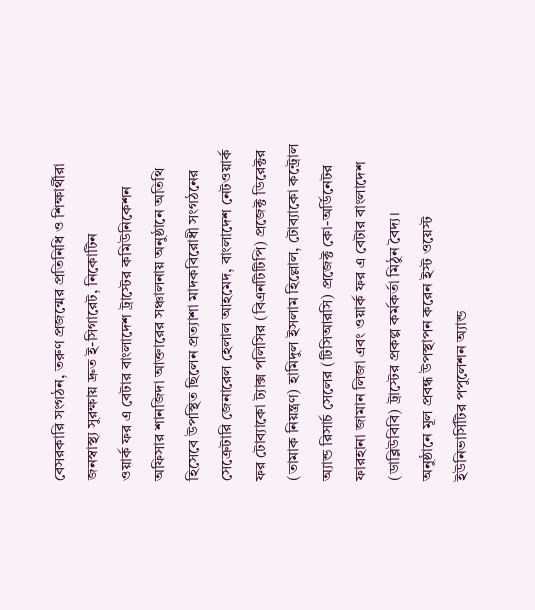বেসরকারি সংগঠন, তরুণ প্রজন্মের প্রতিনিধি ও শিক্ষার্থীরা জনস্বাস্থ্য সুরক্ষায় দ্রুত ই-সিগারেট, নিকোটিন
ওয়ার্ক ফর এ বেটার বাংলাদেশ ট্রাস্টের কমিউনিকেশন অফিসার শানজিদা আক্তারের সঞ্চালনায় অনুষ্ঠানে অতিথি হিসেবে উপস্থিত ছিলেন প্রত্যাশা মাদকবিরোধী সংগঠনের সেক্রেটারি জেনারেল হেলাল আহমেদ, বাংলাদেশ নেটওয়ার্ক ফর টোব্যাকো ট্যাক্স পলিসির (বিএনটিটিপি) প্রজেক্ট ডিরেক্টর (তামাক নিয়ন্ত্রণ) হামিদুল ইসলাম হিল্লোল, টোব্যাকো কন্ট্রোল অ্যান্ড রিসার্চ সেলের (টিসিআরসি) প্রজেক্ট কো-অর্ডিনেটর ফারহানা জামান লিজা এবং ওয়ার্ক ফর এ বেটার বাংলাদেশ (ডাব্লিউবিবি) ট্রাস্টের প্রকল্প কর্মকর্তা মিঠুন বৈদ্য।
অনুষ্ঠানে মূল প্রবন্ধ উপস্থাপন করেন ইস্ট ওয়েস্ট ইউনিভার্সিটির পপুলেশন অ্যান্ড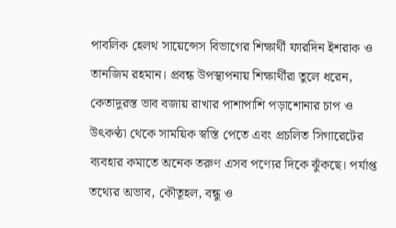পাবলিক হেলথ সায়েন্সেস বিভাগের শিক্ষার্থী ফারদিন ইশরাক ও তানজিম রহমান। প্রবন্ধ উপস্থাপনায় শিক্ষার্থীরা তুলে ধরেন, কেতাদুরস্ত ভাব বজায় রাখার পাশাপাশি পড়াশোনার চাপ ও উৎকণ্ঠা থেকে সাময়িক স্বস্তি পেতে এবং প্রচলিত সিগারেটের ব্যবহার কমাতে অনেক তরুণ এসব পণ্যের দিকে ঝুঁকছে। পর্যাপ্ত তথ্যের অভাব, কৌতূহল, বন্ধু ও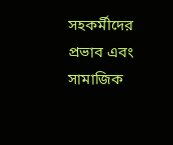সহকর্মীদের প্রভাব এবং সামাজিক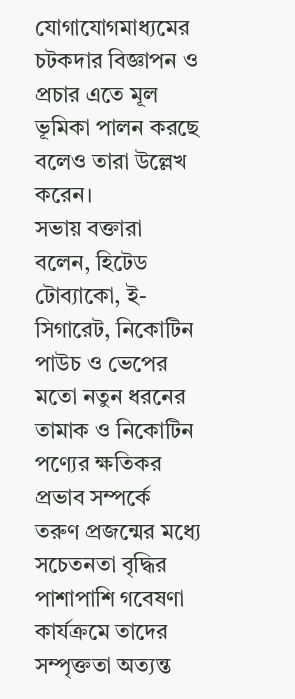যোগাযোগমাধ্যমের চটকদার বিজ্ঞাপন ও প্রচার এতে মূল ভূমিকা পালন করছে বলেও তারা উল্লেখ করেন।
সভায় বক্তারা বলেন, হিটেড টোব্যাকো, ই-সিগারেট, নিকোটিন পাউচ ও ভেপের মতো নতুন ধরনের তামাক ও নিকোটিন পণ্যের ক্ষতিকর প্রভাব সম্পর্কে তরুণ প্রজন্মের মধ্যে সচেতনতা বৃদ্ধির পাশাপাশি গবেষণা কার্যক্রমে তাদের সম্পৃক্ততা অত্যন্ত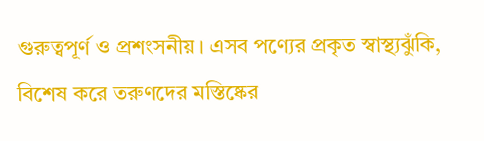গুরুত্বপূর্ণ ও প্রশংসনীয়। এসব পণ্যের প্রকৃত স্বাস্থ্যঝুঁকি, বিশেষ করে তরুণদের মস্তিষ্কের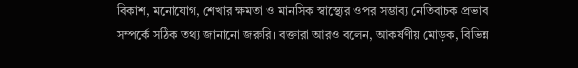বিকাশ, মনোযোগ, শেখার ক্ষমতা ও মানসিক স্বাস্থ্যের ওপর সম্ভাব্য নেতিবাচক প্রভাব সম্পর্কে সঠিক তথ্য জানানো জরুরি। বক্তারা আরও বলেন, আকর্ষণীয় মোড়ক, বিভিন্ন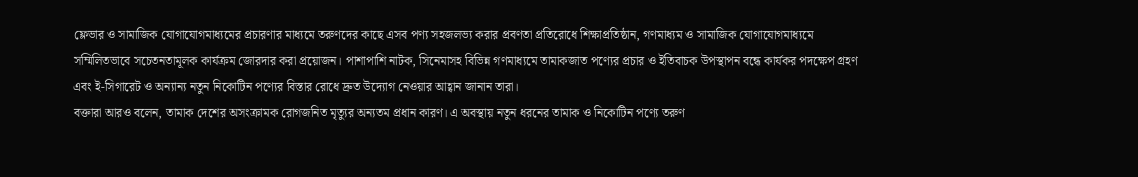ফ্লেভার ও সামাজিক যোগাযোগমাধ্যমের প্রচারণার মাধ্যমে তরুণদের কাছে এসব পণ্য সহজলভ্য করার প্রবণতা প্রতিরোধে শিক্ষাপ্রতিষ্ঠান, গণমাধ্যম ও সামাজিক যোগাযোগমাধ্যমে সম্মিলিতভাবে সচেতনতামূলক কার্যক্রম জোরদার করা প্রয়োজন। পাশাপাশি নাটক, সিনেমাসহ বিভিন্ন গণমাধ্যমে তামাকজাত পণ্যের প্রচার ও ইতিবাচক উপস্থাপন বন্ধে কার্যকর পদক্ষেপ গ্রহণ এবং ই-সিগারেট ও অন্যান্য নতুন নিকোটিন পণ্যের বিস্তার রোধে দ্রুত উদ্যোগ নেওয়ার আহ্বান জানান তারা।
বক্তারা আরও বলেন, তামাক দেশের অসংক্রামক রোগজনিত মৃত্যুর অন্যতম প্রধান কারণ। এ অবস্থায় নতুন ধরনের তামাক ও নিকোটিন পণ্যে তরুণ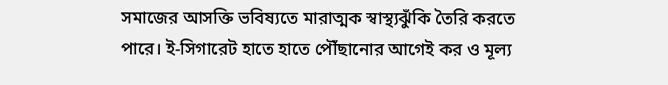সমাজের আসক্তি ভবিষ্যতে মারাত্মক স্বাস্থ্যঝুঁকি তৈরি করতে পারে। ই-সিগারেট হাতে হাতে পৌঁছানোর আগেই কর ও মূল্য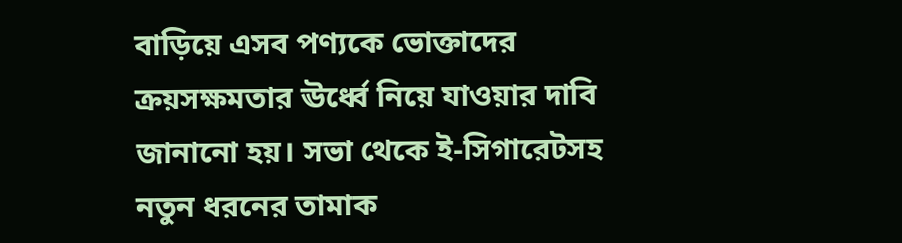বাড়িয়ে এসব পণ্যকে ভোক্তাদের ক্রয়সক্ষমতার ঊর্ধ্বে নিয়ে যাওয়ার দাবি জানানো হয়। সভা থেকে ই-সিগারেটসহ নতুন ধরনের তামাক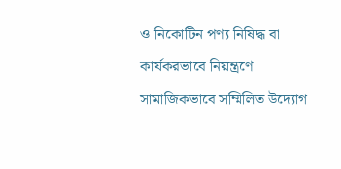ও নিকোটিন পণ্য নিষিদ্ধ বা কার্যকরভাবে নিয়ন্ত্রণে সামাজিকভাবে সম্মিলিত উদ্যোগ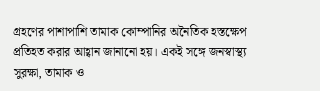গ্রহণের পাশাপাশি তামাক কোম্পানির অনৈতিক হস্তক্ষেপ প্রতিহত করার আহ্বান জানানো হয়। একই সঙ্গে জনস্বাস্থ্য সুরক্ষা, তামাক ও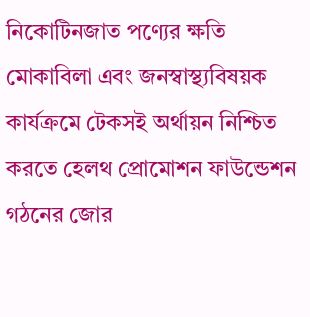নিকোটিনজাত পণ্যের ক্ষতি মোকাবিলা এবং জনস্বাস্থ্যবিষয়ক কার্যক্রমে টেকসই অর্থায়ন নিশ্চিত করতে হেলথ প্রোমোশন ফাউন্ডেশন গঠনের জোর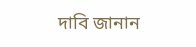দাবি জানান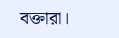বক্তারা।